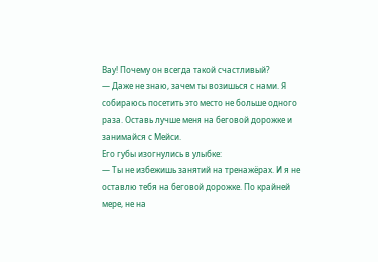Вау! Почему он всегда такой счастливый?
— Даже не знаю, зачем ты возишься с нами. Я собираюсь посетить это место не больше одного раза. Оставь лучше меня на беговой дорожке и занимайся с Мейси.
Его губы изогнулись в улыбке:
— Ты не избежишь занятий на тренажёрах. И я не оставлю тебя на беговой дорожке. По крайней мере, не на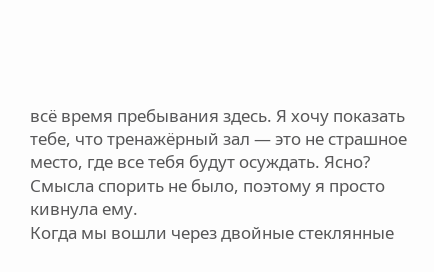всё время пребывания здесь. Я хочу показать тебе, что тренажёрный зал — это не страшное место, где все тебя будут осуждать. Ясно?
Смысла спорить не было, поэтому я просто кивнула ему.
Когда мы вошли через двойные стеклянные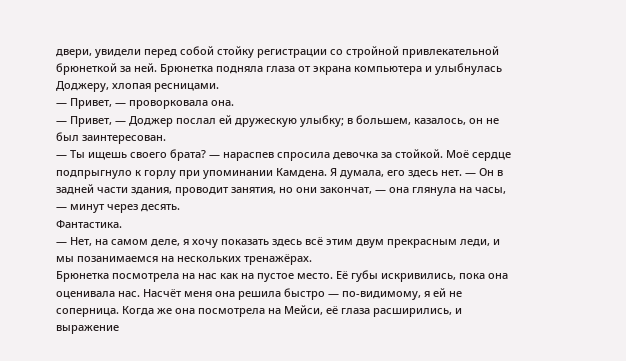двери, увидели перед собой стойку регистрации со стройной привлекательной брюнеткой за ней. Брюнетка подняла глаза от экрана компьютера и улыбнулась Доджеру, хлопая ресницами.
— Привет, — проворковала она.
— Привет, — Доджер послал ей дружескую улыбку; в большем, казалось, он не был заинтересован.
— Ты ищешь своего брата? — нараспев спросила девочка за стойкой. Моё сердце подпрыгнуло к горлу при упоминании Камдена. Я думала, его здесь нет. — Он в задней части здания, проводит занятия, но они закончат, — она глянула на часы, — минут через десять.
Фантастика.
— Нет, на самом деле, я хочу показать здесь всё этим двум прекрасным леди, и мы позанимаемся на нескольких тренажёрах.
Брюнетка посмотрела на нас как на пустое место. Её губы искривились, пока она оценивала нас. Насчёт меня она решила быстро — по-видимому, я ей не соперница. Когда же она посмотрела на Мейси, её глаза расширились, и выражение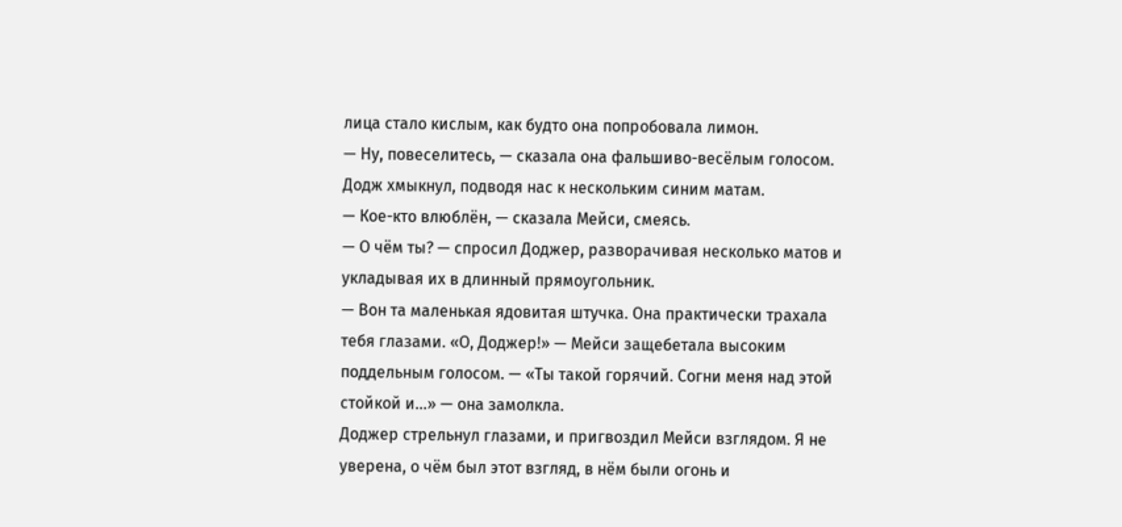лица стало кислым, как будто она попробовала лимон.
— Ну, повеселитесь, — сказала она фальшиво-весёлым голосом.
Додж хмыкнул, подводя нас к нескольким синим матам.
— Кое-кто влюблён, — сказала Мейси, смеясь.
— О чём ты? — спросил Доджер, разворачивая несколько матов и укладывая их в длинный прямоугольник.
— Вон та маленькая ядовитая штучка. Она практически трахала тебя глазами. «О, Доджер!» — Мейси защебетала высоким поддельным голосом. — «Ты такой горячий. Согни меня над этой стойкой и...» — она замолкла.
Доджер стрельнул глазами, и пригвоздил Мейси взглядом. Я не уверена, о чём был этот взгляд, в нём были огонь и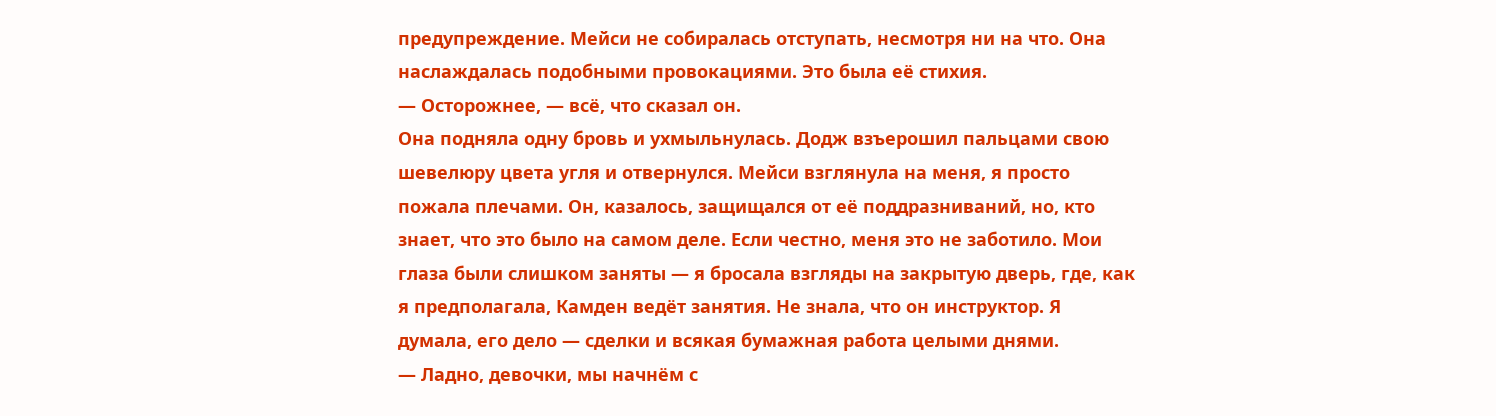предупреждение. Мейси не собиралась отступать, несмотря ни на что. Она наслаждалась подобными провокациями. Это была её стихия.
— Осторожнее, — всё, что сказал он.
Она подняла одну бровь и ухмыльнулась. Додж взъерошил пальцами свою шевелюру цвета угля и отвернулся. Мейси взглянула на меня, я просто пожала плечами. Он, казалось, защищался от её поддразниваний, но, кто знает, что это было на самом деле. Если честно, меня это не заботило. Мои глаза были слишком заняты — я бросала взгляды на закрытую дверь, где, как я предполагала, Камден ведёт занятия. Не знала, что он инструктор. Я думала, его дело — сделки и всякая бумажная работа целыми днями.
— Ладно, девочки, мы начнём с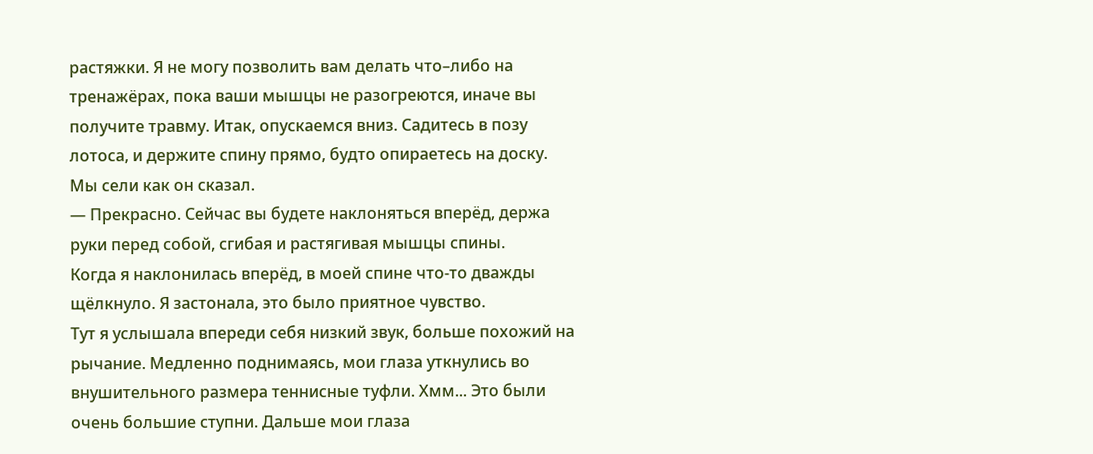растяжки. Я не могу позволить вам делать что–либо на тренажёрах, пока ваши мышцы не разогреются, иначе вы получите травму. Итак, опускаемся вниз. Садитесь в позу лотоса, и держите спину прямо, будто опираетесь на доску.
Мы сели как он сказал.
— Прекрасно. Сейчас вы будете наклоняться вперёд, держа руки перед собой, сгибая и растягивая мышцы спины.
Когда я наклонилась вперёд, в моей спине что-то дважды щёлкнуло. Я застонала, это было приятное чувство.
Тут я услышала впереди себя низкий звук, больше похожий на рычание. Медленно поднимаясь, мои глаза уткнулись во внушительного размера теннисные туфли. Хмм... Это были очень большие ступни. Дальше мои глаза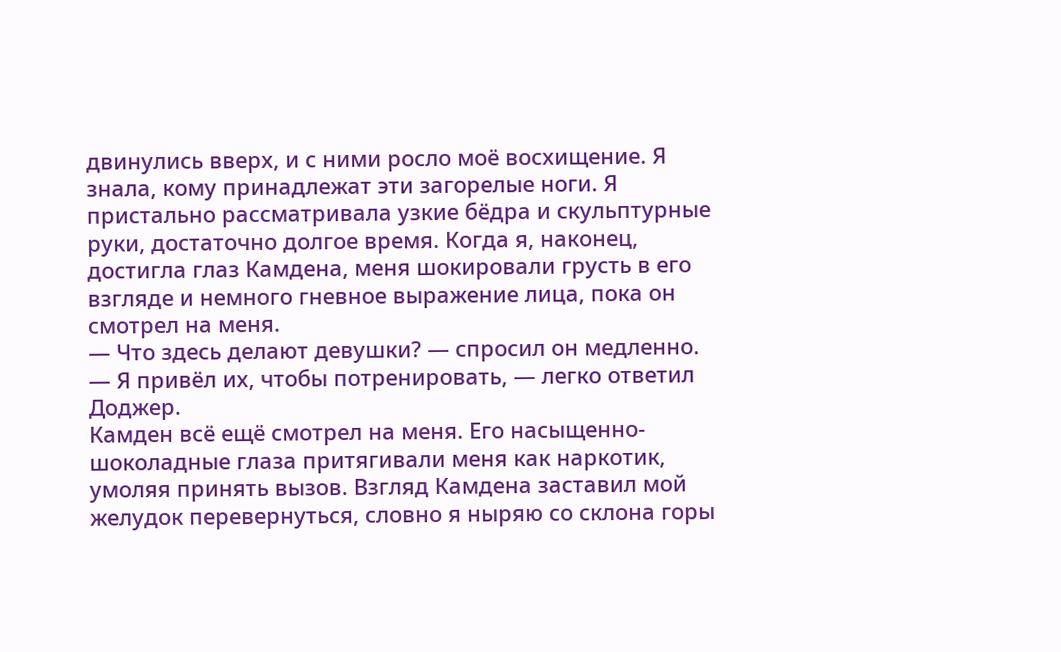двинулись вверх, и с ними росло моё восхищение. Я знала, кому принадлежат эти загорелые ноги. Я пристально рассматривала узкие бёдра и скульптурные руки, достаточно долгое время. Когда я, наконец, достигла глаз Камдена, меня шокировали грусть в его взгляде и немного гневное выражение лица, пока он смотрел на меня.
— Что здесь делают девушки? — спросил он медленно.
— Я привёл их, чтобы потренировать, — легко ответил Доджер.
Камден всё ещё смотрел на меня. Его насыщенно-шоколадные глаза притягивали меня как наркотик, умоляя принять вызов. Взгляд Камдена заставил мой желудок перевернуться, словно я ныряю со склона горы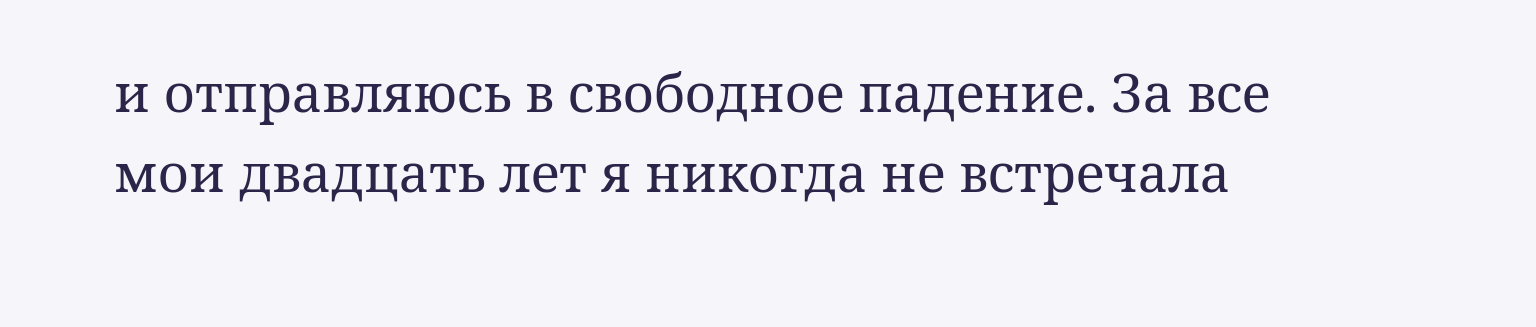и отправляюсь в свободное падение. За все мои двадцать лет я никогда не встречала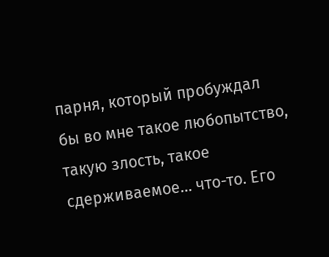парня, который пробуждал бы во мне такое любопытство, такую злость, такое сдерживаемое... что-то. Его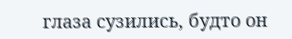глаза сузились, будто он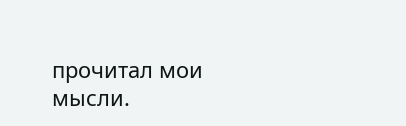прочитал мои мысли.